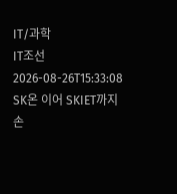IT/과학
IT조선
2026-08-26T15:33:08
SK온 이어 SKIET까지 손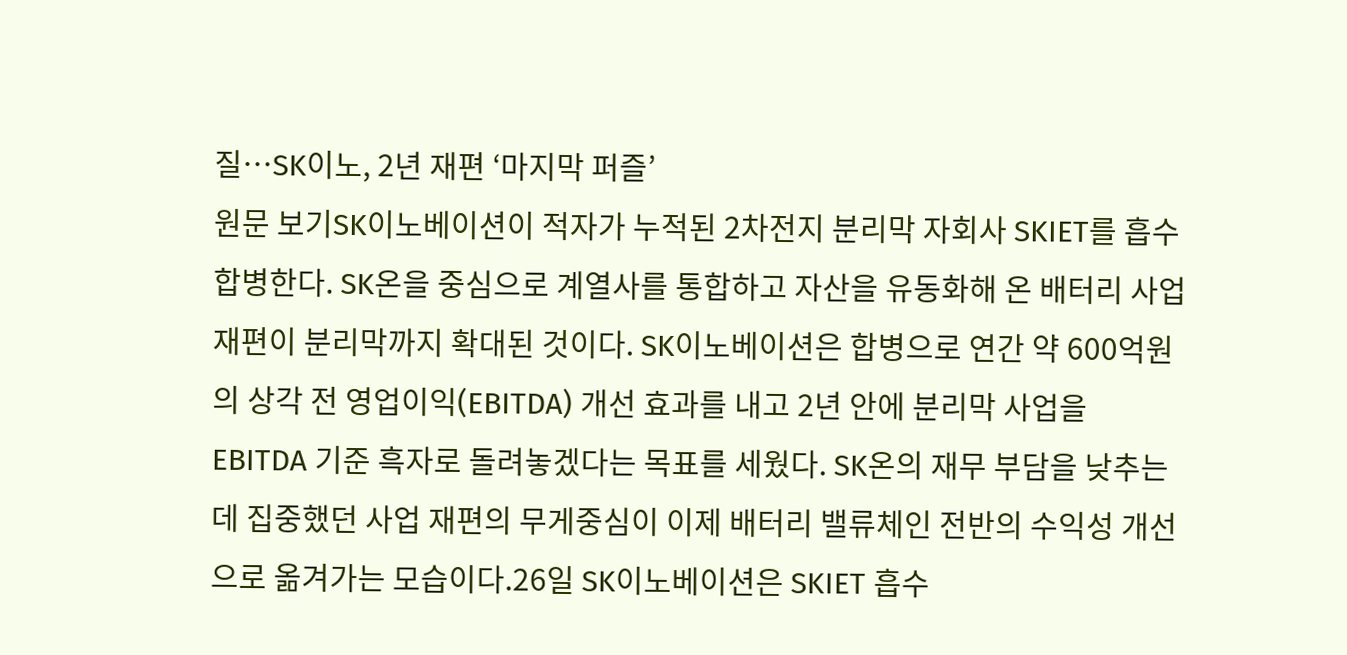질…SK이노, 2년 재편 ‘마지막 퍼즐’
원문 보기SK이노베이션이 적자가 누적된 2차전지 분리막 자회사 SKIET를 흡수합병한다. SK온을 중심으로 계열사를 통합하고 자산을 유동화해 온 배터리 사업 재편이 분리막까지 확대된 것이다. SK이노베이션은 합병으로 연간 약 600억원의 상각 전 영업이익(EBITDA) 개선 효과를 내고 2년 안에 분리막 사업을 EBITDA 기준 흑자로 돌려놓겠다는 목표를 세웠다. SK온의 재무 부담을 낮추는 데 집중했던 사업 재편의 무게중심이 이제 배터리 밸류체인 전반의 수익성 개선으로 옮겨가는 모습이다.26일 SK이노베이션은 SKIET 흡수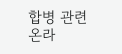합병 관련 온라